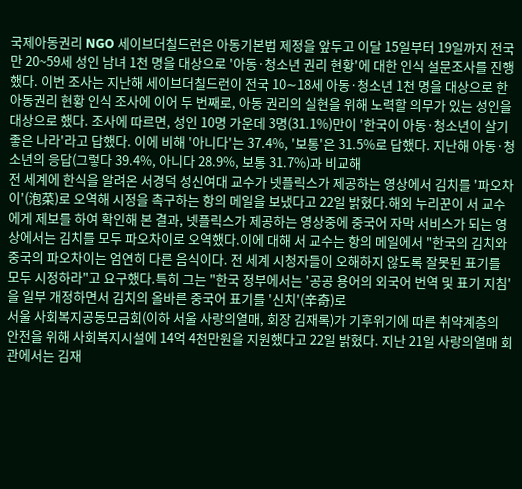국제아동권리 NGO 세이브더칠드런은 아동기본법 제정을 앞두고 이달 15일부터 19일까지 전국 만 20~59세 성인 남녀 1천 명을 대상으로 '아동·청소년 권리 현황'에 대한 인식 설문조사를 진행했다. 이번 조사는 지난해 세이브더칠드런이 전국 10∼18세 아동·청소년 1천 명을 대상으로 한 아동권리 현황 인식 조사에 이어 두 번째로, 아동 권리의 실현을 위해 노력할 의무가 있는 성인을 대상으로 했다. 조사에 따르면, 성인 10명 가운데 3명(31.1%)만이 '한국이 아동·청소년이 살기 좋은 나라'라고 답했다. 이에 비해 '아니다'는 37.4%, '보통'은 31.5%로 답했다. 지난해 아동·청소년의 응답(그렇다 39.4%, 아니다 28.9%, 보통 31.7%)과 비교해
전 세계에 한식을 알려온 서경덕 성신여대 교수가 넷플릭스가 제공하는 영상에서 김치를 '파오차이'(泡菜)로 오역해 시정을 촉구하는 항의 메일을 보냈다고 22일 밝혔다.해외 누리꾼이 서 교수에게 제보를 하여 확인해 본 결과, 넷플릭스가 제공하는 영상중에 중국어 자막 서비스가 되는 영상에서는 김치를 모두 파오차이로 오역했다.이에 대해 서 교수는 항의 메일에서 "한국의 김치와 중국의 파오차이는 엄연히 다른 음식이다. 전 세계 시청자들이 오해하지 않도록 잘못된 표기를 모두 시정하라"고 요구했다.특히 그는 "한국 정부에서는 '공공 용어의 외국어 번역 및 표기 지침'을 일부 개정하면서 김치의 올바른 중국어 표기를 '신치'(辛奇)로
서울 사회복지공동모금회(이하 서울 사랑의열매, 회장 김재록)가 기후위기에 따른 취약계층의 안전을 위해 사회복지시설에 14억 4천만원을 지원했다고 22일 밝혔다. 지난 21일 사랑의열매 회관에서는 김재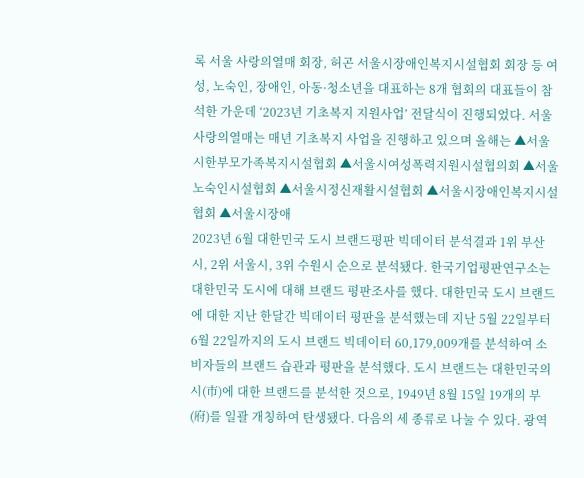록 서울 사랑의열매 회장, 허곤 서울시장애인복지시설협회 회장 등 여성, 노숙인, 장애인, 아동·청소년을 대표하는 8개 협회의 대표들이 참석한 가운데 ‘2023년 기초복지 지원사업’ 전달식이 진행되었다. 서울 사랑의열매는 매년 기초복지 사업을 진행하고 있으며 올해는 ▲서울시한부모가족복지시설협회 ▲서울시여성폭력지원시설협의회 ▲서울노숙인시설협회 ▲서울시정신재활시설협회 ▲서울시장애인복지시설협회 ▲서울시장애
2023년 6월 대한민국 도시 브랜드평판 빅데이터 분석결과 1위 부산시, 2위 서울시, 3위 수원시 순으로 분석됐다. 한국기업평판연구소는 대한민국 도시에 대해 브랜드 평판조사를 했다. 대한민국 도시 브랜드에 대한 지난 한달간 빅데이터 평판을 분석했는데 지난 5월 22일부터 6월 22일까지의 도시 브랜드 빅데이터 60,179,009개를 분석하여 소비자들의 브랜드 습관과 평판을 분석했다. 도시 브랜드는 대한민국의 시(市)에 대한 브랜드를 분석한 것으로, 1949년 8월 15일 19개의 부(府)를 일괄 개칭하여 탄생됐다. 다음의 세 종류로 나눌 수 있다. 광역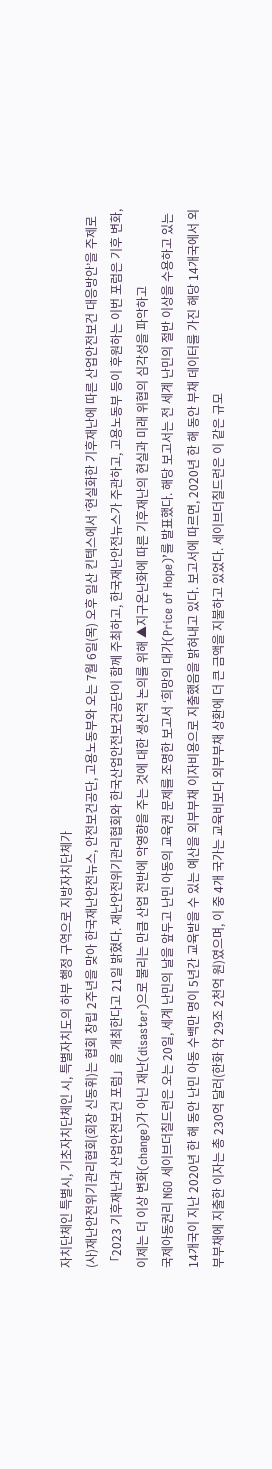자치단체인 특별시, 기초자치단체인 시, 특별자치도의 하부 행정 구역으로 지방자치단체가
(사)재난안전위기관리협회(회장 신동휘)는 협회 창립 2주년을 맞아 한국재난안전뉴스, 안전보건공단, 고용노동부와 오는 7월 6일(목) 오후 일산 킨텍스에서 ‘현실화한 기후재난에 따른 산업안전보건 대응방안’을 주제로 「2023 기후재난과 산업안전보건 포럼」을 개최한다고 21일 밝혔다. 재난안전위기관리협회와 한국산업안전보건공단이 함께 주최하고, 한국재난안전뉴스가 주관하고, 고용노동부 등이 후원하는 이번 포럼은 기후 변화, 이제는 더 이상 변화(change)가 아닌 재난(disaster)으로 불리는 만큼 산업 전반에 악영향을 주는 것에 대한 생산적 논의를 위해 ▲지구온난화에 따른 기후재난의 현실과 미래 위협의 심각성을 파악하고
국제아동권리 NGO 세이브더칠드런은 오는 20일, 세계 난민의 날을 앞두고 난민 아동의 교육권 문제를 조명한 보고서 ‘희망의 대가(Price of Hope)’를 발표했다. 해당 보고서는 전 세계 난민의 절반 이상을 수용하고 있는 14개국이 지난 2020년 한 해 동안 난민 아동 수백만 명이 5년간 교육받을 수 있는 예산을 외부부채 이자비용으로 지출했음을 밝혀내고 있다. 보고서에 따르면, 2020년 한 해 동안 부채 데이터를 가진 해당 14개국에서 외부부채에 지출한 이자는 총 230억 달러(한화 약 29조 2천억 원)였으며, 이 중 4개 국가는 교육비보다 외부부채 상환에 더 큰 금액을 지불하고 있었다. 세이브더칠드런은 이 같은 규모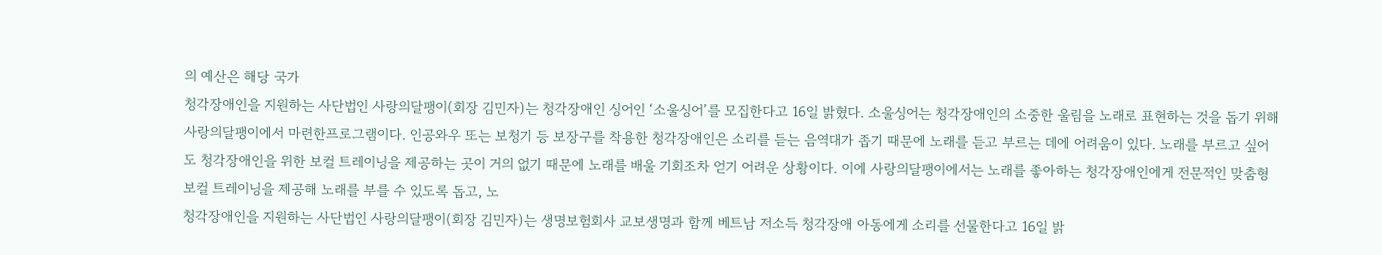의 예산은 해당 국가
청각장애인을 지원하는 사단법인 사랑의달팽이(회장 김민자)는 청각장애인 싱어인 ‘소울싱어’를 모집한다고 16일 밝혔다. 소울싱어는 청각장애인의 소중한 울림을 노래로 표현하는 것을 돕기 위해 사랑의달팽이에서 마련한프로그램이다. 인공와우 또는 보청기 등 보장구를 착용한 청각장애인은 소리를 듣는 음역대가 좁기 때문에 노래를 듣고 부르는 데에 어려움이 있다. 노래를 부르고 싶어도 청각장애인을 위한 보컬 트레이닝을 제공하는 곳이 거의 없기 때문에 노래를 배울 기회조차 얻기 어려운 상황이다. 이에 사랑의달팽이에서는 노래를 좋아하는 청각장애인에게 전문적인 맞춤형 보컬 트레이닝을 제공해 노래를 부를 수 있도록 돕고, 노
청각장애인을 지원하는 사단법인 사랑의달팽이(회장 김민자)는 생명보험회사 교보생명과 함께 베트남 저소득 청각장애 아동에게 소리를 선물한다고 16일 밝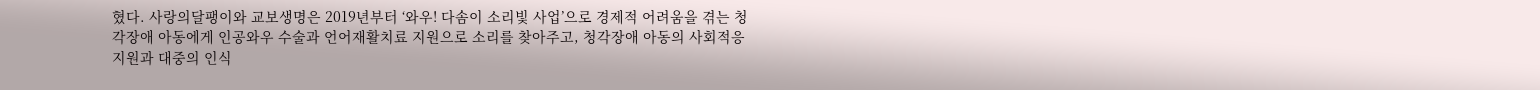혔다. 사랑의달팽이와 교보생명은 2019년부터 ‘와우! 다솜이 소리빛 사업’으로 경제적 어려움을 겪는 청각장애 아동에게 인공와우 수술과 언어재활치료 지원으로 소리를 찾아주고, 청각장애 아동의 사회적응 지원과 대중의 인식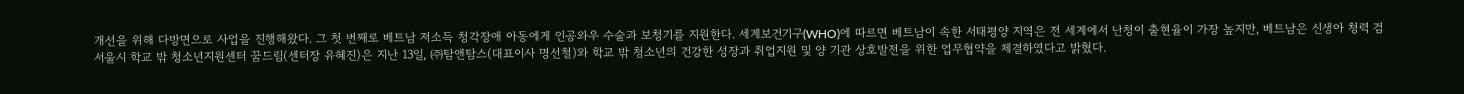개선을 위해 다방면으로 사업을 진행해왔다. 그 첫 번째로 베트남 저소득 청각장애 아동에게 인공와우 수술과 보청기를 지원한다. 세계보건기구(WHO)에 따르면 베트남이 속한 서태평양 지역은 전 세계에서 난청이 출현율이 가장 높지만, 베트남은 신생아 청력 검
서울시 학교 밖 청소년지원센터 꿈드림(센터장 유혜진)은 지난 13일, ㈜탐앤탐스(대표이사 명선철)와 학교 밖 청소년의 건강한 성장과 취업지원 및 양 기관 상호발전을 위한 업무협약을 체결하였다고 밝혔다.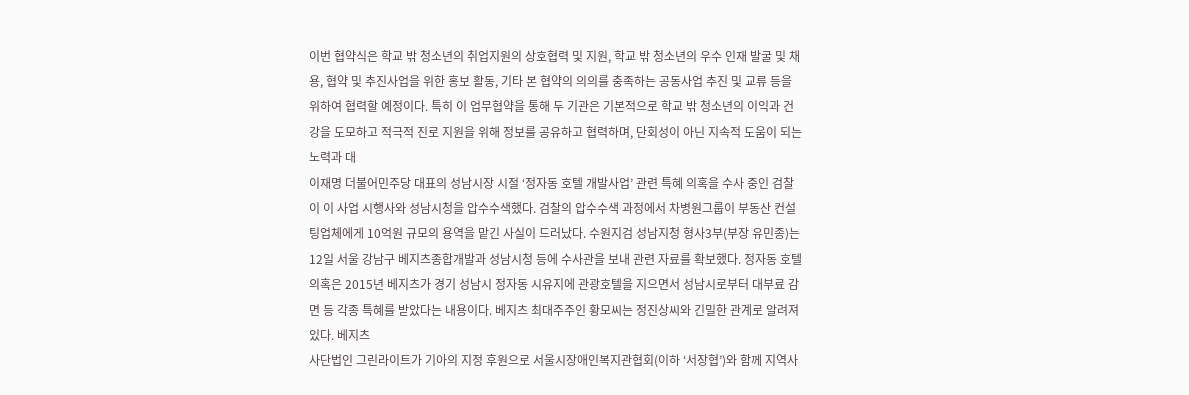이번 협약식은 학교 밖 청소년의 취업지원의 상호협력 및 지원, 학교 밖 청소년의 우수 인재 발굴 및 채용, 협약 및 추진사업을 위한 홍보 활동, 기타 본 협약의 의의를 충족하는 공동사업 추진 및 교류 등을 위하여 협력할 예정이다. 특히 이 업무협약을 통해 두 기관은 기본적으로 학교 밖 청소년의 이익과 건강을 도모하고 적극적 진로 지원을 위해 정보를 공유하고 협력하며, 단회성이 아닌 지속적 도움이 되는 노력과 대
이재명 더불어민주당 대표의 성남시장 시절 ‘정자동 호텔 개발사업’ 관련 특혜 의혹을 수사 중인 검찰이 이 사업 시행사와 성남시청을 압수수색했다. 검찰의 압수수색 과정에서 차병원그룹이 부동산 컨설팅업체에게 10억원 규모의 용역을 맡긴 사실이 드러났다. 수원지검 성남지청 형사3부(부장 유민종)는 12일 서울 강남구 베지츠종합개발과 성남시청 등에 수사관을 보내 관련 자료를 확보했다. 정자동 호텔 의혹은 2015년 베지츠가 경기 성남시 정자동 시유지에 관광호텔을 지으면서 성남시로부터 대부료 감면 등 각종 특혜를 받았다는 내용이다. 베지츠 최대주주인 황모씨는 정진상씨와 긴밀한 관계로 알려져 있다. 베지츠
사단법인 그린라이트가 기아의 지정 후원으로 서울시장애인복지관협회(이하 ‘서장협’)와 함께 지역사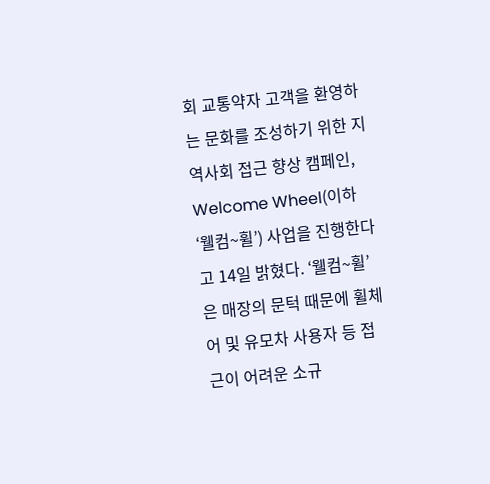회 교통약자 고객을 환영하는 문화를 조성하기 위한 지역사회 접근 향상 캠페인, Welcome Wheel(이하 ‘웰컴~휠’) 사업을 진행한다고 14일 밝혔다. ‘웰컴~휠’은 매장의 문턱 때문에 휠체어 및 유모차 사용자 등 접근이 어려운 소규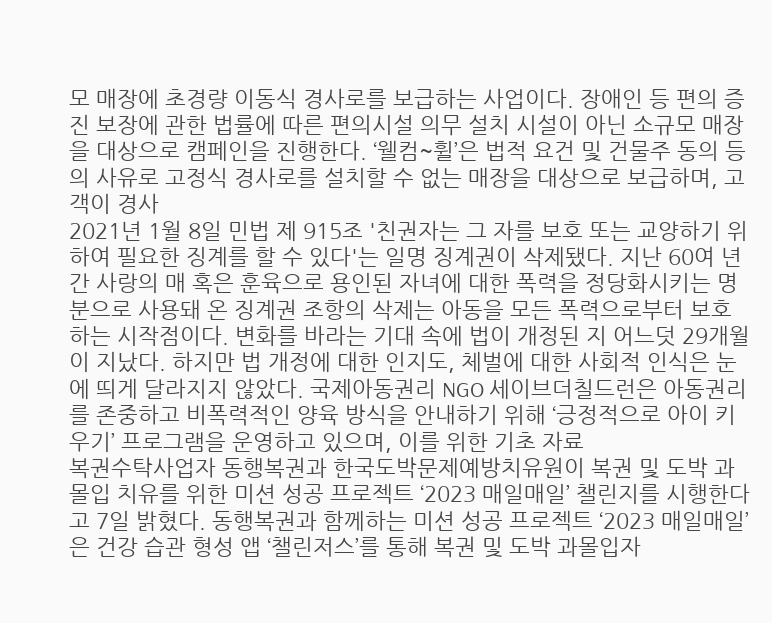모 매장에 초경량 이동식 경사로를 보급하는 사업이다. 장애인 등 편의 증진 보장에 관한 법률에 따른 편의시설 의무 설치 시설이 아닌 소규모 매장을 대상으로 캠페인을 진행한다. ‘웰컴~휠’은 법적 요건 및 건물주 동의 등의 사유로 고정식 경사로를 설치할 수 없는 매장을 대상으로 보급하며, 고객이 경사
2021년 1월 8일 민법 제 915조 '친권자는 그 자를 보호 또는 교양하기 위하여 필요한 징계를 할 수 있다'는 일명 징계권이 삭제됐다. 지난 60여 년간 사랑의 매 혹은 훈육으로 용인된 자녀에 대한 폭력을 정당화시키는 명분으로 사용돼 온 징계권 조항의 삭제는 아동을 모든 폭력으로부터 보호하는 시작점이다. 변화를 바라는 기대 속에 법이 개정된 지 어느덧 29개월이 지났다. 하지만 법 개정에 대한 인지도, 체벌에 대한 사회적 인식은 눈에 띄게 달라지지 않았다. 국제아동권리 NGO 세이브더칠드런은 아동권리를 존중하고 비폭력적인 양육 방식을 안내하기 위해 ‘긍정적으로 아이 키우기’ 프로그램을 운영하고 있으며, 이를 위한 기초 자료
복권수탁사업자 동행복권과 한국도박문제예방치유원이 복권 및 도박 과몰입 치유를 위한 미션 성공 프로젝트 ‘2023 매일매일’ 챌린지를 시행한다고 7일 밝혔다. 동행복권과 함께하는 미션 성공 프로젝트 ‘2023 매일매일’은 건강 습관 형성 앱 ‘챌린저스’를 통해 복권 및 도박 과몰입자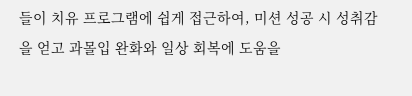들이 치유 프로그램에 쉽게 접근하여, 미션 성공 시 성취감을 얻고 과몰입 완화와 일상 회복에 도움을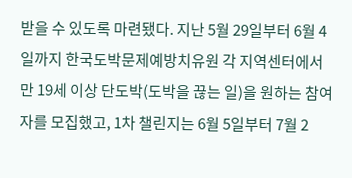받을 수 있도록 마련됐다. 지난 5월 29일부터 6월 4일까지 한국도박문제예방치유원 각 지역센터에서 만 19세 이상 단도박(도박을 끊는 일)을 원하는 참여자를 모집했고, 1차 챌린지는 6월 5일부터 7월 2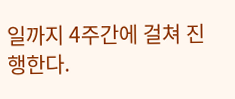일까지 4주간에 걸쳐 진행한다.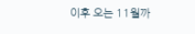이후 오는 11월까